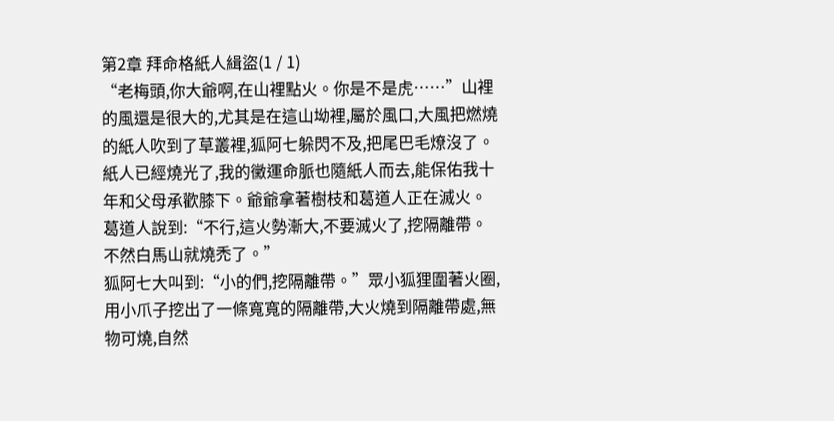第2章 拜命格紙人緝盜(1 / 1)
“老梅頭,你大爺啊,在山裡點火。你是不是虎……”山裡的風還是很大的,尤其是在這山坳裡,屬於風口,大風把燃燒的紙人吹到了草叢裡,狐阿七躲閃不及,把尾巴毛燎沒了。
紙人已經燒光了,我的黴運命脈也隨紙人而去,能保佑我十年和父母承歡膝下。爺爺拿著樹枝和葛道人正在滅火。
葛道人說到:“不行,這火勢漸大,不要滅火了,挖隔離帶。不然白馬山就燒禿了。”
狐阿七大叫到:“小的們,挖隔離帶。”眾小狐狸圍著火圈,用小爪子挖出了一條寬寬的隔離帶,大火燒到隔離帶處,無物可燒,自然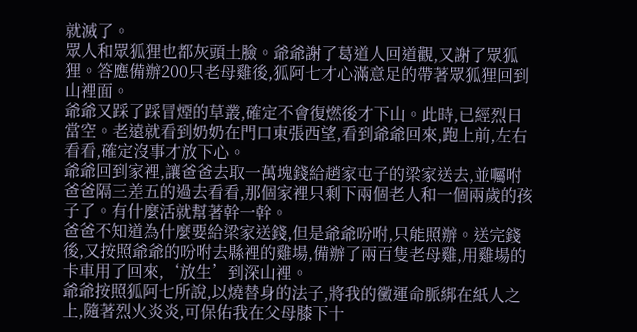就滅了。
眾人和眾狐狸也都灰頭土臉。爺爺謝了葛道人回道觀,又謝了眾狐狸。答應備辦200只老母雞後,狐阿七才心滿意足的帶著眾狐狸回到山裡面。
爺爺又踩了踩冒煙的草叢,確定不會復燃後才下山。此時,已經烈日當空。老遠就看到奶奶在門口東張西望,看到爺爺回來,跑上前,左右看看,確定沒事才放下心。
爺爺回到家裡,讓爸爸去取一萬塊錢給趙家屯子的梁家送去,並囑咐爸爸隔三差五的過去看看,那個家裡只剩下兩個老人和一個兩歲的孩子了。有什麼活就幫著幹一幹。
爸爸不知道為什麼要給梁家送錢,但是爺爺吩咐,只能照辦。送完錢後,又按照爺爺的吩咐去縣裡的雞場,備辦了兩百隻老母雞,用雞場的卡車用了回來,‘放生’到深山裡。
爺爺按照狐阿七所說,以燒替身的法子,將我的黴運命脈綁在紙人之上,隨著烈火炎炎,可保佑我在父母膝下十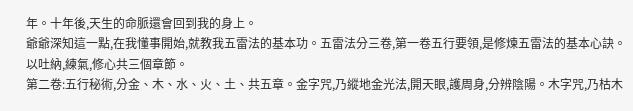年。十年後,天生的命脈還會回到我的身上。
爺爺深知這一點,在我懂事開始,就教我五雷法的基本功。五雷法分三卷,第一卷五行要領,是修煉五雷法的基本心訣。以吐納,練氣,修心共三個章節。
第二卷:五行秘術,分金、木、水、火、土、共五章。金字咒,乃縱地金光法,開天眼,護周身,分辨陰陽。木字咒,乃枯木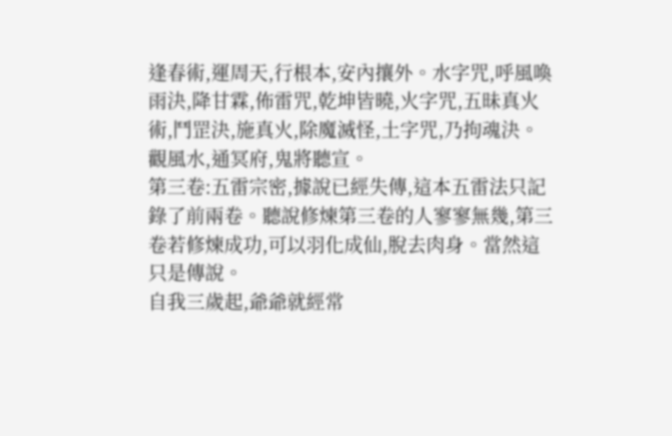逢春術,運周天,行根本,安內攘外。水字咒,呼風喚雨決,降甘霖,佈雷咒,乾坤皆曉,火字咒,五昧真火術,鬥罡決,施真火,除魔滅怪,土字咒,乃拘魂決。觀風水,通冥府,鬼將聽宣。
第三卷:五雷宗密,據說已經失傳,這本五雷法只記錄了前兩卷。聽說修煉第三卷的人寥寥無幾,第三卷若修煉成功,可以羽化成仙,脫去肉身。當然這只是傳說。
自我三歲起,爺爺就經常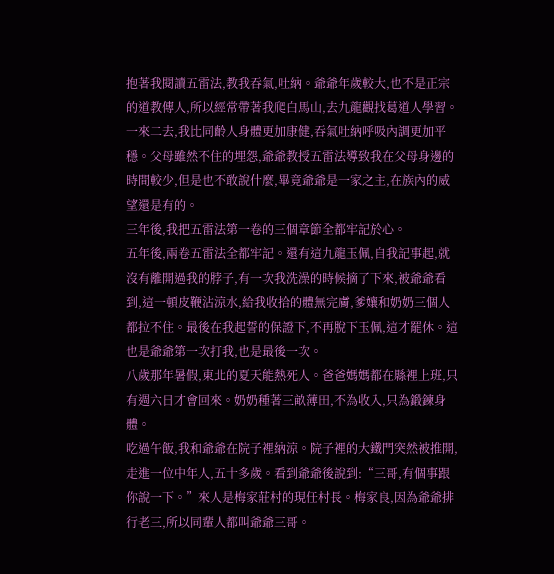抱著我閱讀五雷法,教我吞氣,吐納。爺爺年歲較大,也不是正宗的道教傳人,所以經常帶著我爬白馬山,去九龍觀找葛道人學習。一來二去,我比同齡人身體更加康健,吞氣吐納呼吸內調更加平穩。父母雖然不住的埋怨,爺爺教授五雷法導致我在父母身邊的時間較少,但是也不敢說什麼,畢竟爺爺是一家之主,在族內的威望還是有的。
三年後,我把五雷法第一卷的三個章節全都牢記於心。
五年後,兩卷五雷法全都牢記。還有這九龍玉佩,自我記事起,就沒有離開過我的脖子,有一次我洗澡的時候摘了下來,被爺爺看到,這一頓皮鞭沾涼水,給我收拾的體無完膚,爹孃和奶奶三個人都拉不住。最後在我起誓的保證下,不再脫下玉佩,這才罷休。這也是爺爺第一次打我,也是最後一次。
八歲那年暑假,東北的夏天能熱死人。爸爸媽媽都在縣裡上班,只有週六日才會回來。奶奶種著三畝薄田,不為收入,只為鍛鍊身體。
吃過午飯,我和爺爺在院子裡納涼。院子裡的大鐵門突然被推開,走進一位中年人,五十多歲。看到爺爺後說到:“三哥,有個事跟你說一下。”來人是梅家莊村的現任村長。梅家良,因為爺爺排行老三,所以同輩人都叫爺爺三哥。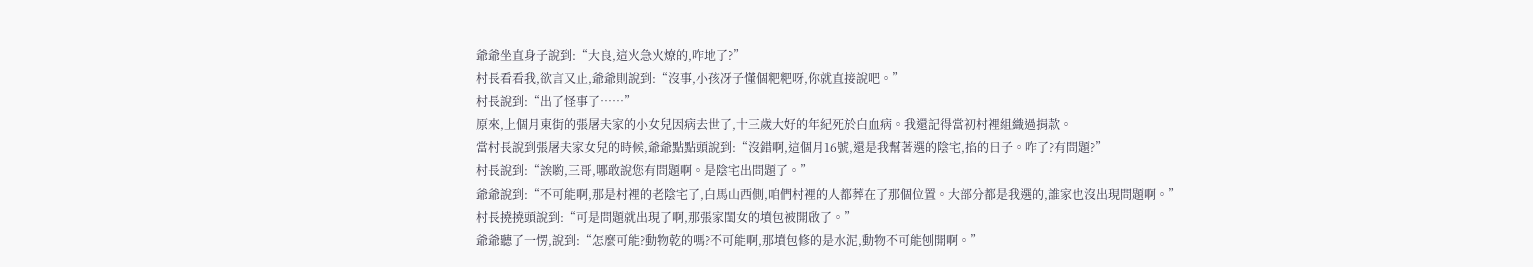爺爺坐直身子說到:“大良,這火急火燎的,咋地了?”
村長看看我,欲言又止,爺爺則說到:“沒事,小孩冴子懂個粑粑呀,你就直接說吧。”
村長說到:“出了怪事了……”
原來,上個月東街的張屠夫家的小女兒因病去世了,十三歲大好的年紀死於白血病。我還記得當初村裡組織過捐款。
當村長說到張屠夫家女兒的時候,爺爺點點頭說到:“沒錯啊,這個月16號,還是我幫著選的陰宅,掐的日子。咋了?有問題?”
村長說到:“誒喲,三哥,哪敢說您有問題啊。是陰宅出問題了。”
爺爺說到:“不可能啊,那是村裡的老陰宅了,白馬山西側,咱們村裡的人都葬在了那個位置。大部分都是我選的,誰家也沒出現問題啊。”
村長撓撓頭說到:“可是問題就出現了啊,那張家閨女的墳包被開啟了。”
爺爺聽了一愣,說到:“怎麼可能?動物乾的嗎?不可能啊,那墳包修的是水泥,動物不可能刨開啊。”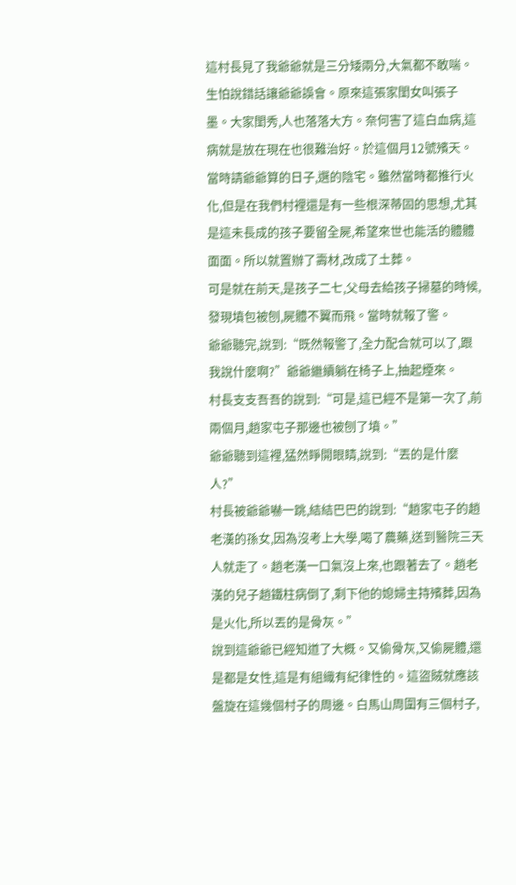這村長見了我爺爺就是三分矮兩分,大氣都不敢喘。生怕說錯話讓爺爺誤會。原來這張家閨女叫張子墨。大家閨秀,人也落落大方。奈何害了這白血病,這病就是放在現在也很難治好。於這個月12號殯天。當時請爺爺算的日子,選的陰宅。雖然當時都推行火化,但是在我們村裡還是有一些根深蒂固的思想,尤其是這未長成的孩子要留全屍,希望來世也能活的體體面面。所以就置辦了壽材,改成了土葬。
可是就在前天,是孩子二七,父母去給孩子掃墓的時候,發現墳包被刨,屍體不翼而飛。當時就報了警。
爺爺聽完,說到:“既然報警了,全力配合就可以了,跟我說什麼啊?”爺爺繼續躺在椅子上,抽起煙來。
村長支支吾吾的說到:“可是,這已經不是第一次了,前兩個月,趙家屯子那邊也被刨了墳。”
爺爺聽到這裡,猛然睜開眼睛,說到:“丟的是什麼人?”
村長被爺爺嚇一跳,結結巴巴的說到:“趙家屯子的趙老漢的孫女,因為沒考上大學,喝了農藥,送到醫院三天人就走了。趙老漢一口氣沒上來,也跟著去了。趙老漢的兒子趙鐵柱病倒了,剩下他的媳婦主持殯葬,因為是火化,所以丟的是骨灰。”
說到這爺爺已經知道了大概。又偷骨灰,又偷屍體,還是都是女性,這是有組織有紀律性的。這盜賊就應該盤旋在這幾個村子的周邊。白馬山周圍有三個村子,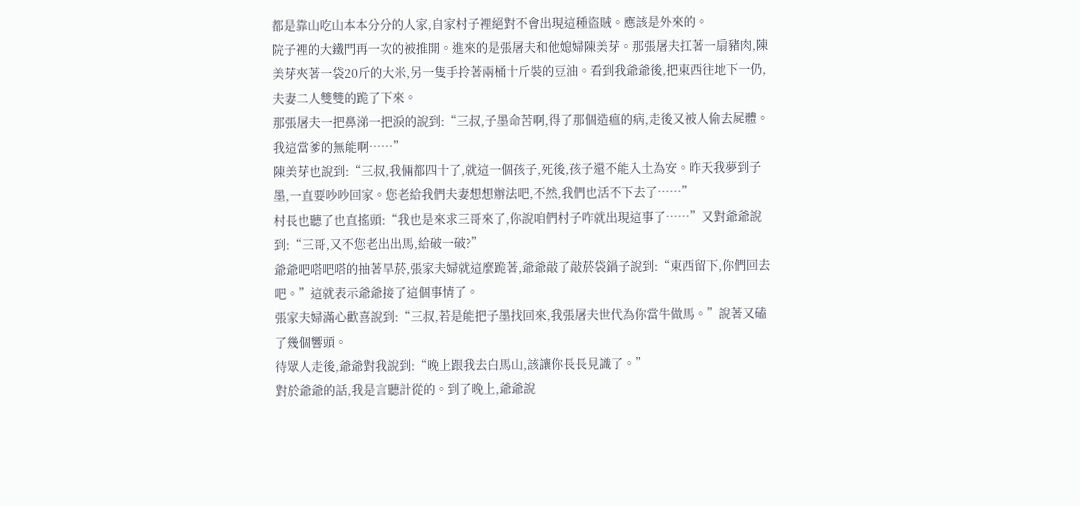都是靠山吃山本本分分的人家,自家村子裡絕對不會出現這種盜賊。應該是外來的。
院子裡的大鐵門再一次的被推開。進來的是張屠夫和他媳婦陳美芽。那張屠夫扛著一扇豬肉,陳美芽夾著一袋20斤的大米,另一隻手拎著兩桶十斤裝的豆油。看到我爺爺後,把東西往地下一仍,夫妻二人雙雙的跪了下來。
那張屠夫一把鼻涕一把淚的說到:“三叔,子墨命苦啊,得了那個造瘟的病,走後又被人偷去屍體。我這當爹的無能啊……”
陳美芽也說到:“三叔,我倆都四十了,就這一個孩子,死後,孩子還不能入土為安。昨天我夢到子墨,一直要吵吵回家。您老給我們夫妻想想辦法吧,不然,我們也活不下去了……”
村長也聽了也直搖頭:“我也是來求三哥來了,你說咱們村子咋就出現這事了……”又對爺爺說到:“三哥,又不您老出出馬,給破一破?”
爺爺吧嗒吧嗒的抽著旱菸,張家夫婦就這麼跪著,爺爺敲了敲菸袋鍋子說到:“東西留下,你們回去吧。”這就表示爺爺接了這個事情了。
張家夫婦滿心歡喜說到:“三叔,若是能把子墨找回來,我張屠夫世代為你當牛做馬。”說著又磕了幾個響頭。
待眾人走後,爺爺對我說到:“晚上跟我去白馬山,該讓你長長見識了。”
對於爺爺的話,我是言聽計從的。到了晚上,爺爺說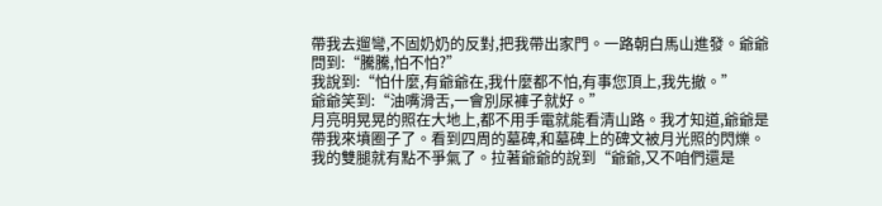帶我去遛彎,不固奶奶的反對,把我帶出家門。一路朝白馬山進發。爺爺問到:“騰騰,怕不怕?”
我說到:“怕什麼,有爺爺在,我什麼都不怕,有事您頂上,我先撤。”
爺爺笑到:“油嘴滑舌,一會別尿褲子就好。”
月亮明晃晃的照在大地上,都不用手電就能看清山路。我才知道,爺爺是帶我來墳圈子了。看到四周的墓碑,和墓碑上的碑文被月光照的閃爍。我的雙腿就有點不爭氣了。拉著爺爺的說到“爺爺,又不咱們還是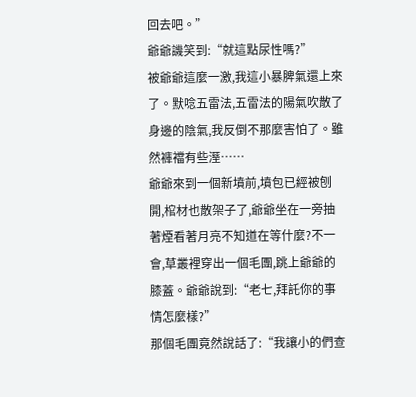回去吧。”
爺爺譏笑到:“就這點尿性嗎?”
被爺爺這麼一激,我這小暴脾氣還上來了。默唸五雷法,五雷法的陽氣吹散了身邊的陰氣,我反倒不那麼害怕了。雖然褲襠有些溼……
爺爺來到一個新墳前,墳包已經被刨開,棺材也散架子了,爺爺坐在一旁抽著煙看著月亮不知道在等什麼?不一會,草叢裡穿出一個毛團,跳上爺爺的膝蓋。爺爺說到:“老七,拜託你的事情怎麼樣?”
那個毛團竟然說話了:“我讓小的們查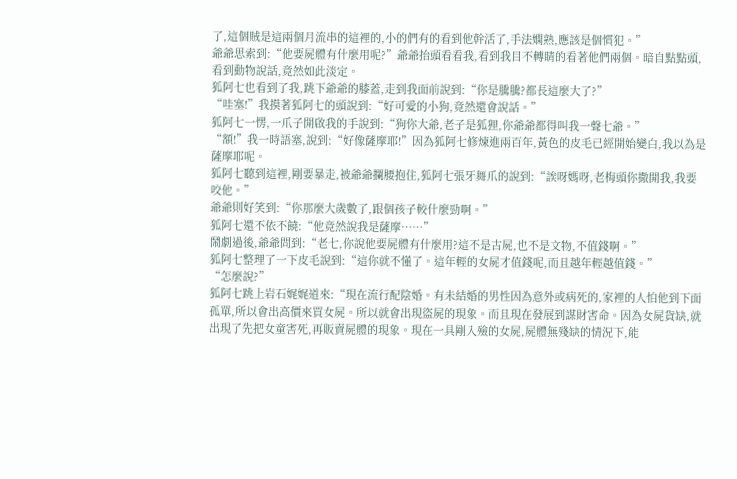了,這個賊是這兩個月流串的這裡的,小的們有的看到他幹活了,手法嫻熟,應該是個慣犯。”
爺爺思索到:“他要屍體有什麼用呢?”爺爺抬頭看看我,看到我目不轉睛的看著他們兩個。暗自點點頭,看到動物說話,竟然如此淡定。
狐阿七也看到了我,跳下爺爺的膝蓋,走到我面前說到:“你是騰騰?都長這麼大了?”
“哇塞!”我摸著狐阿七的頭說到:“好可愛的小狗,竟然還會說話。”
狐阿七一愣,一爪子開啟我的手說到:“狗你大爺,老子是狐狸,你爺爺都得叫我一聲七爺。”
“額!”我一時語塞,說到:“好像薩摩耶!”因為狐阿七修煉進兩百年,黃色的皮毛已經開始變白,我以為是薩摩耶呢。
狐阿七聽到這裡,剛要暴走,被爺爺攔腰抱住,狐阿七張牙舞爪的說到:“誒呀媽呀,老梅頭你撒開我,我要咬他。”
爺爺則好笑到:“你那麼大歲數了,跟個孩子較什麼勁啊。”
狐阿七還不依不饒:“他竟然說我是薩摩……”
鬧劇過後,爺爺問到:“老七,你說他要屍體有什麼用?這不是古屍,也不是文物,不值錢啊。”
狐阿七整理了一下皮毛說到:“這你就不懂了。這年輕的女屍才值錢呢,而且越年輕越值錢。”
“怎麼說?”
狐阿七跳上岩石娓娓道來:“現在流行配陰婚。有未結婚的男性因為意外或病死的,家裡的人怕他到下面孤單,所以會出高價來買女屍。所以就會出現盜屍的現象。而且現在發展到謀財害命。因為女屍貨缺,就出現了先把女童害死,再販賣屍體的現象。現在一具剛入殮的女屍,屍體無殘缺的情況下,能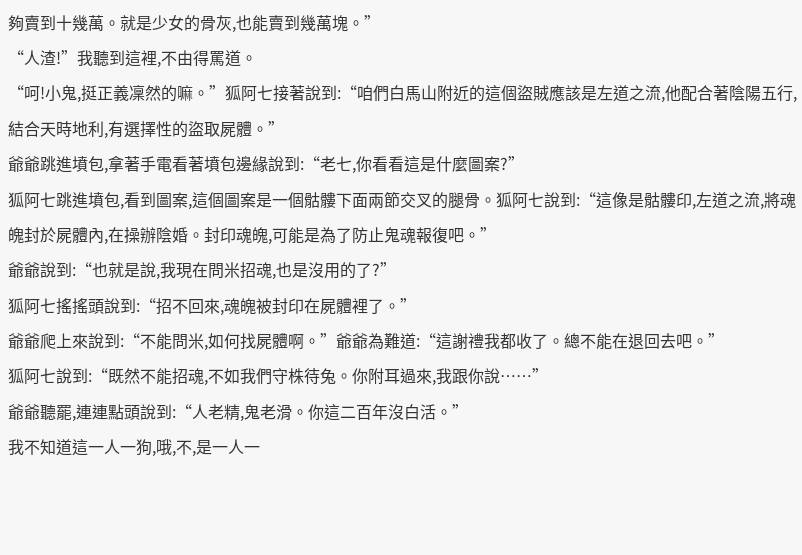夠賣到十幾萬。就是少女的骨灰,也能賣到幾萬塊。”
“人渣!”我聽到這裡,不由得罵道。
“呵!小鬼,挺正義凜然的嘛。”狐阿七接著說到:“咱們白馬山附近的這個盜賊應該是左道之流,他配合著陰陽五行,結合天時地利,有選擇性的盜取屍體。”
爺爺跳進墳包,拿著手電看著墳包邊緣說到:“老七,你看看這是什麼圖案?”
狐阿七跳進墳包,看到圖案,這個圖案是一個骷髏下面兩節交叉的腿骨。狐阿七說到:“這像是骷髏印,左道之流,將魂魄封於屍體內,在操辦陰婚。封印魂魄,可能是為了防止鬼魂報復吧。”
爺爺說到:“也就是說,我現在問米招魂,也是沒用的了?”
狐阿七搖搖頭說到:“招不回來,魂魄被封印在屍體裡了。”
爺爺爬上來說到:“不能問米,如何找屍體啊。”爺爺為難道:“這謝禮我都收了。總不能在退回去吧。”
狐阿七說到:“既然不能招魂,不如我們守株待兔。你附耳過來,我跟你說……”
爺爺聽罷,連連點頭說到:“人老精,鬼老滑。你這二百年沒白活。”
我不知道這一人一狗,哦,不,是一人一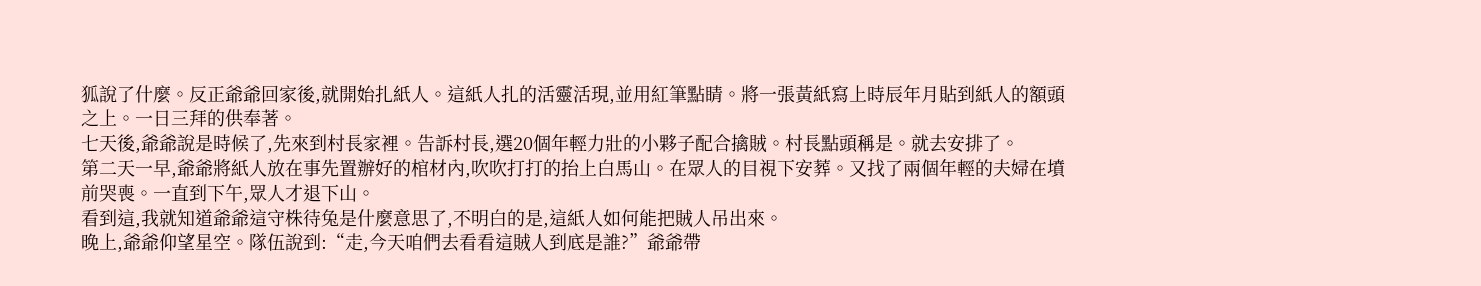狐說了什麼。反正爺爺回家後,就開始扎紙人。這紙人扎的活靈活現,並用紅筆點睛。將一張黃紙寫上時辰年月貼到紙人的額頭之上。一日三拜的供奉著。
七天後,爺爺說是時候了,先來到村長家裡。告訴村長,選20個年輕力壯的小夥子配合擒賊。村長點頭稱是。就去安排了。
第二天一早,爺爺將紙人放在事先置辦好的棺材內,吹吹打打的抬上白馬山。在眾人的目視下安葬。又找了兩個年輕的夫婦在墳前哭喪。一直到下午,眾人才退下山。
看到這,我就知道爺爺這守株待兔是什麼意思了,不明白的是,這紙人如何能把賊人吊出來。
晚上,爺爺仰望星空。隊伍說到:“走,今天咱們去看看這賊人到底是誰?”爺爺帶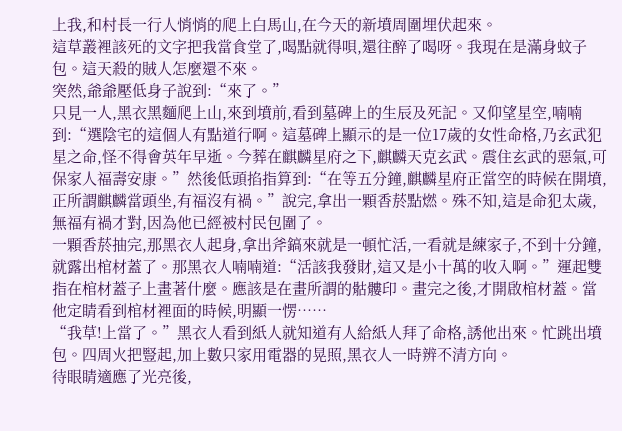上我,和村長一行人悄悄的爬上白馬山,在今天的新墳周圍埋伏起來。
這草叢裡該死的文字把我當食堂了,喝點就得唄,還往醉了喝呀。我現在是滿身蚊子包。這天殺的賊人怎麼還不來。
突然,爺爺壓低身子說到:“來了。”
只見一人,黑衣黑麵爬上山,來到墳前,看到墓碑上的生辰及死記。又仰望星空,喃喃到:“選陰宅的這個人有點道行啊。這墓碑上顯示的是一位17歲的女性命格,乃玄武犯星之命,怪不得會英年早逝。今葬在麒麟星府之下,麒麟天克玄武。震住玄武的惡氣,可保家人福壽安康。”然後低頭掐指算到:“在等五分鐘,麒麟星府正當空的時候在開墳,正所謂麒麟當頭坐,有福沒有禍。”說完,拿出一顆香菸點燃。殊不知,這是命犯太歲,無福有禍才對,因為他已經被村民包圍了。
一顆香菸抽完,那黑衣人起身,拿出斧鎬來就是一頓忙活,一看就是練家子,不到十分鐘,就露出棺材蓋了。那黑衣人喃喃道:“活該我發財,這又是小十萬的收入啊。”運起雙指在棺材蓋子上畫著什麼。應該是在畫所謂的骷髏印。畫完之後,才開啟棺材蓋。當他定睛看到棺材裡面的時候,明顯一愣……
“我草!上當了。”黑衣人看到紙人就知道有人給紙人拜了命格,誘他出來。忙跳出墳包。四周火把豎起,加上數只家用電器的晃照,黑衣人一時辨不清方向。
待眼睛適應了光亮後,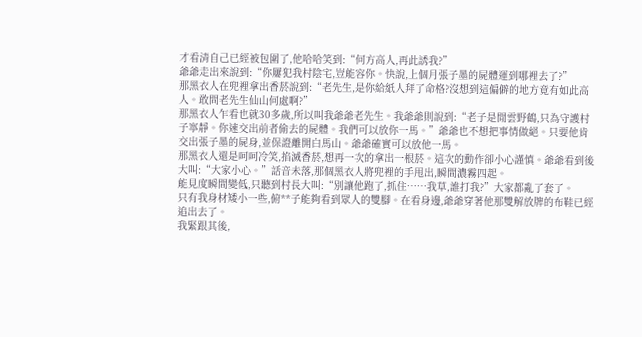才看清自己已經被包圍了,他哈哈笑到:“何方高人,再此誘我?”
爺爺走出來說到:“你屢犯我村陰宅,豈能容你。快說,上個月張子墨的屍體運到哪裡去了?”
那黑衣人在兜裡拿出香菸說到:“老先生,是你給紙人拜了命格?沒想到這偏僻的地方竟有如此高人。敢問老先生仙山何處啊?”
那黑衣人乍看也就30多歲,所以叫我爺爺老先生。我爺爺則說到:“老子是閒雲野鶴,只為守護村子寧靜。你速交出前者偷去的屍體。我們可以放你一馬。”爺爺也不想把事情做絕。只要他肯交出張子墨的屍身,並保證離開白馬山。爺爺確實可以放他一馬。
那黑衣人還是呵呵冷笑,掐滅香菸,想再一次的拿出一根菸。這次的動作卻小心謹慎。爺爺看到後大叫:“大家小心。”話音未落,那個黑衣人將兜裡的手甩出,瞬間濃霧四起。
能見度瞬間變低,只聽到村長大叫:“別讓他跑了,抓住……我草,誰打我?”大家都亂了套了。
只有我身材矮小一些,俯**子能夠看到眾人的雙腳。在看身邊,爺爺穿著他那雙解放牌的布鞋已經追出去了。
我緊跟其後,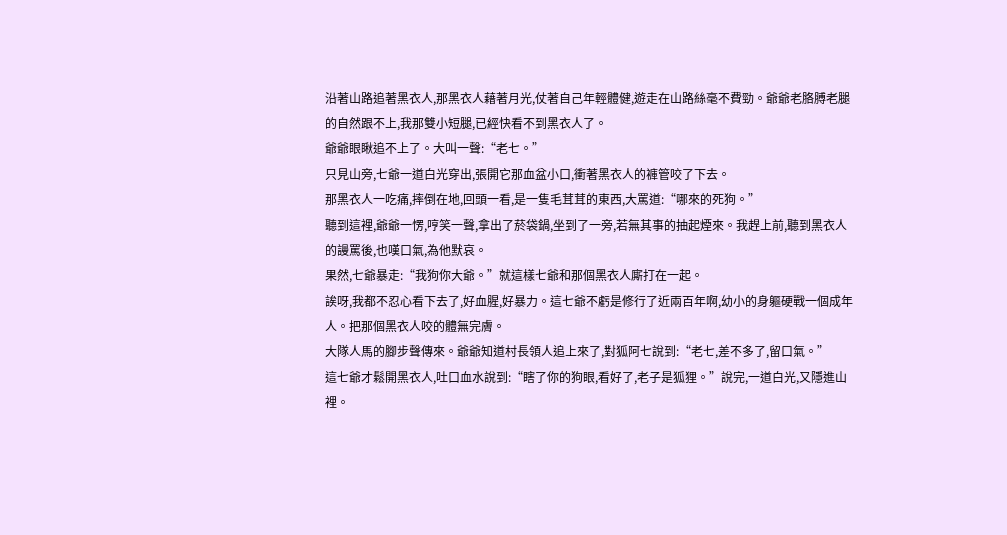沿著山路追著黑衣人,那黑衣人藉著月光,仗著自己年輕體健,遊走在山路絲毫不費勁。爺爺老胳膊老腿的自然跟不上,我那雙小短腿,已經快看不到黑衣人了。
爺爺眼瞅追不上了。大叫一聲:“老七。”
只見山旁,七爺一道白光穿出,張開它那血盆小口,衝著黑衣人的褲管咬了下去。
那黑衣人一吃痛,摔倒在地,回頭一看,是一隻毛茸茸的東西,大罵道:“哪來的死狗。”
聽到這裡,爺爺一愣,哼笑一聲,拿出了菸袋鍋,坐到了一旁,若無其事的抽起煙來。我趕上前,聽到黑衣人的謾罵後,也嘆口氣,為他默哀。
果然,七爺暴走:“我狗你大爺。”就這樣七爺和那個黑衣人廝打在一起。
誒呀,我都不忍心看下去了,好血腥,好暴力。這七爺不虧是修行了近兩百年啊,幼小的身軀硬戰一個成年人。把那個黑衣人咬的體無完膚。
大隊人馬的腳步聲傳來。爺爺知道村長領人追上來了,對狐阿七說到:“老七,差不多了,留口氣。”
這七爺才鬆開黑衣人,吐口血水說到:“瞎了你的狗眼,看好了,老子是狐狸。”說完,一道白光,又隱進山裡。